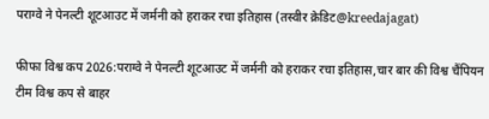पराग्वे ने पेनल्टी शूटआउट में जर्मनी को हराकर रचा इतिहास (तस्वीर क्रेडिट@kreedajagat)

फीफा विश्व कप 2026:पराग्वे ने पेनल्टी शूटआउट में जर्मनी को हराकर रचा इतिहास,चार बार की विश्व चैंपियन टीम विश्व कप से बाहर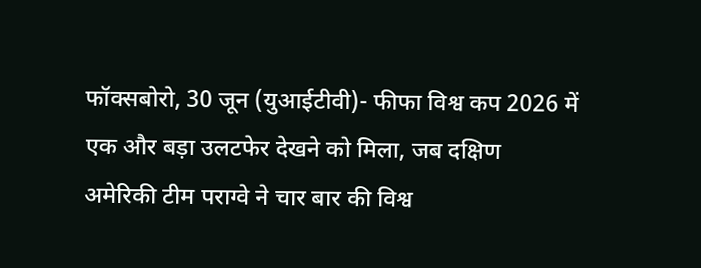फॉक्सबोरो, 30 जून (युआईटीवी)- फीफा विश्व कप 2026 में एक और बड़ा उलटफेर देखने को मिला, जब दक्षिण अमेरिकी टीम पराग्वे ने चार बार की विश्व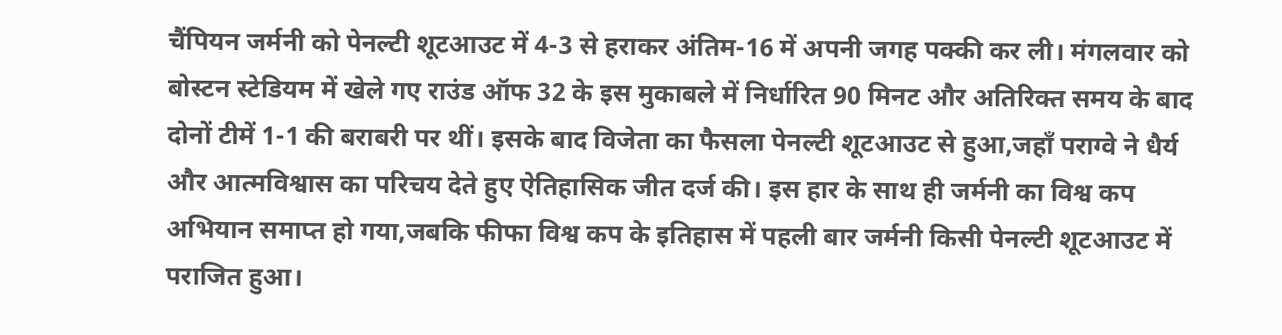चैंपियन जर्मनी को पेनल्टी शूटआउट में 4-3 से हराकर अंतिम-16 में अपनी जगह पक्की कर ली। मंगलवार को बोस्टन स्टेडियम में खेले गए राउंड ऑफ 32 के इस मुकाबले में निर्धारित 90 मिनट और अतिरिक्त समय के बाद दोनों टीमें 1-1 की बराबरी पर थीं। इसके बाद विजेता का फैसला पेनल्टी शूटआउट से हुआ,जहाँ पराग्वे ने धैर्य और आत्मविश्वास का परिचय देते हुए ऐतिहासिक जीत दर्ज की। इस हार के साथ ही जर्मनी का विश्व कप अभियान समाप्त हो गया,जबकि फीफा विश्व कप के इतिहास में पहली बार जर्मनी किसी पेनल्टी शूटआउट में पराजित हुआ।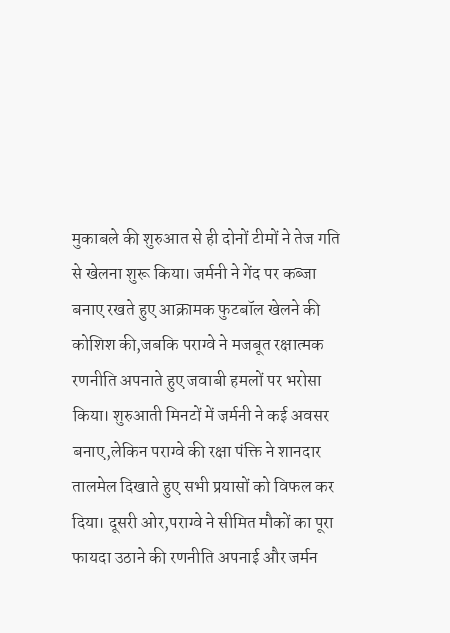मुकाबले की शुरुआत से ही दोनों टीमों ने तेज गति से खेलना शुरू किया। जर्मनी ने गेंद पर कब्जा बनाए रखते हुए आक्रामक फुटबॉल खेलने की कोशिश की,जबकि पराग्वे ने मजबूत रक्षात्मक रणनीति अपनाते हुए जवाबी हमलों पर भरोसा किया। शुरुआती मिनटों में जर्मनी ने कई अवसर बनाए,लेकिन पराग्वे की रक्षा पंक्ति ने शानदार तालमेल दिखाते हुए सभी प्रयासों को विफल कर दिया। दूसरी ओर,पराग्वे ने सीमित मौकों का पूरा फायदा उठाने की रणनीति अपनाई और जर्मन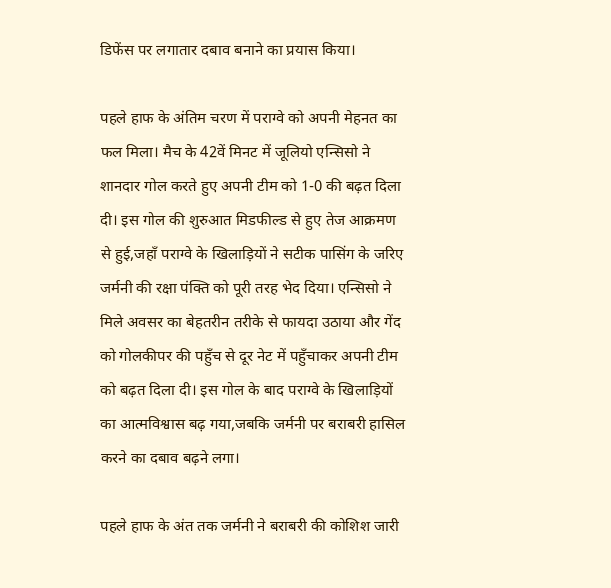डिफेंस पर लगातार दबाव बनाने का प्रयास किया।

पहले हाफ के अंतिम चरण में पराग्वे को अपनी मेहनत का फल मिला। मैच के 42वें मिनट में जूलियो एन्सिसो ने शानदार गोल करते हुए अपनी टीम को 1-0 की बढ़त दिला दी। इस गोल की शुरुआत मिडफील्ड से हुए तेज आक्रमण से हुई,जहाँ पराग्वे के खिलाड़ियों ने सटीक पासिंग के जरिए जर्मनी की रक्षा पंक्ति को पूरी तरह भेद दिया। एन्सिसो ने मिले अवसर का बेहतरीन तरीके से फायदा उठाया और गेंद को गोलकीपर की पहुँच से दूर नेट में पहुँचाकर अपनी टीम को बढ़त दिला दी। इस गोल के बाद पराग्वे के खिलाड़ियों का आत्मविश्वास बढ़ गया,जबकि जर्मनी पर बराबरी हासिल करने का दबाव बढ़ने लगा।

पहले हाफ के अंत तक जर्मनी ने बराबरी की कोशिश जारी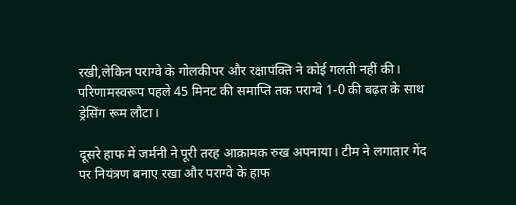रखी,लेकिन पराग्वे के गोलकीपर और रक्षापंक्ति ने कोई गलती नहीं की। परिणामस्वरूप पहले 45 मिनट की समाप्ति तक पराग्वे 1-0 की बढ़त के साथ ड्रेसिंग रूम लौटा।

दूसरे हाफ में जर्मनी ने पूरी तरह आक्रामक रुख अपनाया। टीम ने लगातार गेंद पर नियंत्रण बनाए रखा और पराग्वे के हाफ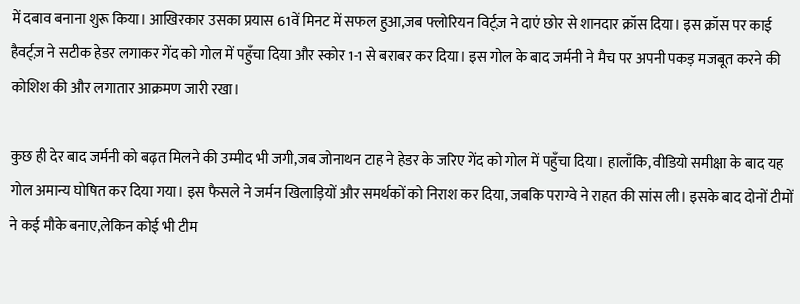में दबाव बनाना शुरू किया। आखिरकार उसका प्रयास 61वें मिनट में सफल हुआ,जब फ्लोरियन विर्ट्ज़ ने दाएं छोर से शानदार क्रॉस दिया। इस क्रॉस पर काई हैवर्ट्ज़ ने सटीक हेडर लगाकर गेंद को गोल में पहुँचा दिया और स्कोर 1-1 से बराबर कर दिया। इस गोल के बाद जर्मनी ने मैच पर अपनी पकड़ मजबूत करने की कोशिश की और लगातार आक्रमण जारी रखा।

कुछ ही देर बाद जर्मनी को बढ़त मिलने की उम्मीद भी जगी,जब जोनाथन टाह ने हेडर के जरिए गेंद को गोल में पहुँचा दिया। हालाँकि, वीडियो समीक्षा के बाद यह गोल अमान्य घोषित कर दिया गया। इस फैसले ने जर्मन खिलाड़ियों और समर्थकों को निराश कर दिया, जबकि पराग्वे ने राहत की सांस ली। इसके बाद दोनों टीमों ने कई मौके बनाए,लेकिन कोई भी टीम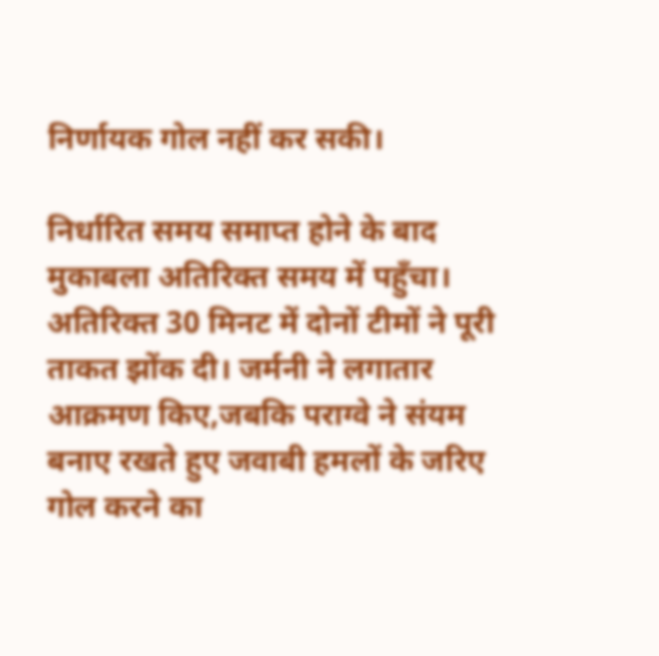निर्णायक गोल नहीं कर सकी।

निर्धारित समय समाप्त होने के बाद मुकाबला अतिरिक्त समय में पहुँचा। अतिरिक्त 30 मिनट में दोनों टीमों ने पूरी ताकत झोंक दी। जर्मनी ने लगातार आक्रमण किए,जबकि पराग्वे ने संयम बनाए रखते हुए जवाबी हमलों के जरिए गोल करने का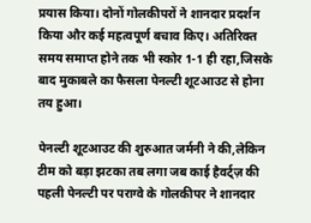प्रयास किया। दोनों गोलकीपरों ने शानदार प्रदर्शन किया और कई महत्वपूर्ण बचाव किए। अतिरिक्त समय समाप्त होने तक भी स्कोर 1-1 ही रहा,जिसके बाद मुकाबले का फैसला पेनल्टी शूटआउट से होना तय हुआ।

पेनल्टी शूटआउट की शुरुआत जर्मनी ने की,लेकिन टीम को बड़ा झटका तब लगा जब काई हैवर्ट्ज़ की पहली पेनल्टी पर पराग्वे के गोलकीपर ने शानदार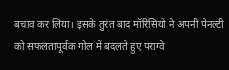बचाव कर लिया। इसके तुरंत बाद मॉरिसियो ने अपनी पेनल्टी को सफलतापूर्वक गोल में बदलते हुए पराग्वे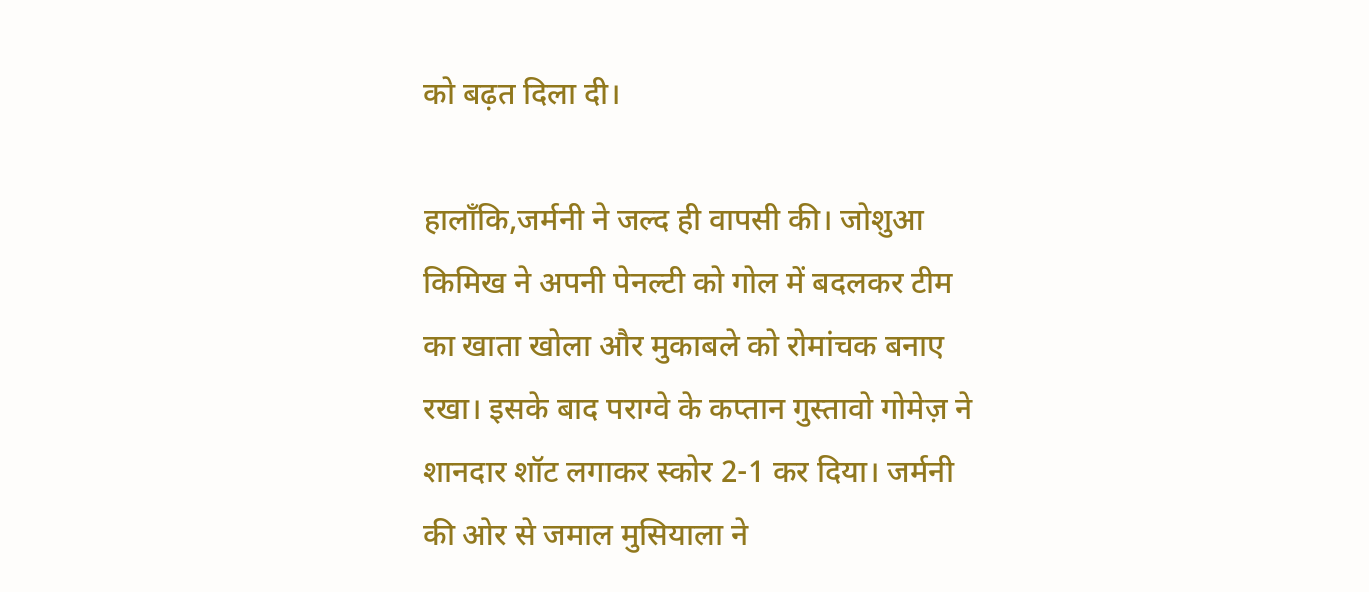को बढ़त दिला दी।

हालाँकि,जर्मनी ने जल्द ही वापसी की। जोशुआ किमिख ने अपनी पेनल्टी को गोल में बदलकर टीम का खाता खोला और मुकाबले को रोमांचक बनाए रखा। इसके बाद पराग्वे के कप्तान गुस्तावो गोमेज़ ने शानदार शॉट लगाकर स्कोर 2-1 कर दिया। जर्मनी की ओर से जमाल मुसियाला ने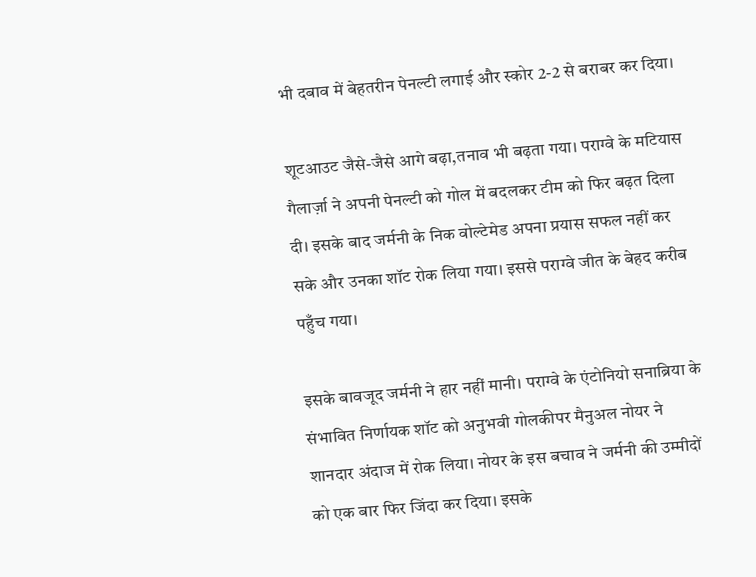भी दबाव में बेहतरीन पेनल्टी लगाई और स्कोर 2-2 से बराबर कर दिया।

शूटआउट जैसे-जैसे आगे बढ़ा,तनाव भी बढ़ता गया। पराग्वे के मटियास गैलार्ज़ा ने अपनी पेनल्टी को गोल में बदलकर टीम को फिर बढ़त दिला दी। इसके बाद जर्मनी के निक वोल्टेमेड अपना प्रयास सफल नहीं कर सके और उनका शॉट रोक लिया गया। इससे पराग्वे जीत के बेहद करीब पहुँच गया।

इसके बावजूद जर्मनी ने हार नहीं मानी। पराग्वे के एंटोनियो सनाब्रिया के संभावित निर्णायक शॉट को अनुभवी गोलकीपर मैनुअल नोयर ने शानदार अंदाज में रोक लिया। नोयर के इस बचाव ने जर्मनी की उम्मीदों को एक बार फिर जिंदा कर दिया। इसके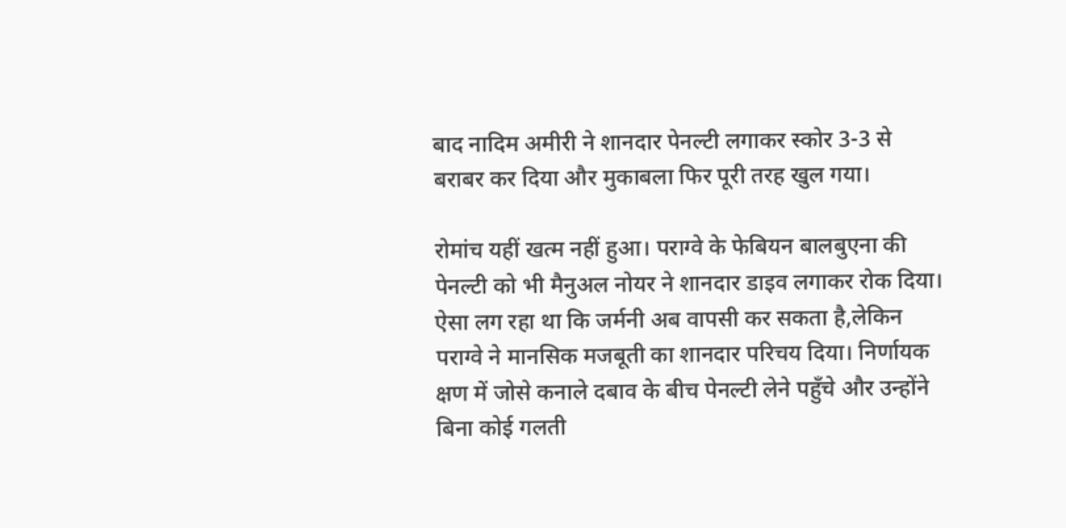बाद नादिम अमीरी ने शानदार पेनल्टी लगाकर स्कोर 3-3 से बराबर कर दिया और मुकाबला फिर पूरी तरह खुल गया।

रोमांच यहीं खत्म नहीं हुआ। पराग्वे के फेबियन बालबुएना की पेनल्टी को भी मैनुअल नोयर ने शानदार डाइव लगाकर रोक दिया। ऐसा लग रहा था कि जर्मनी अब वापसी कर सकता है,लेकिन पराग्वे ने मानसिक मजबूती का शानदार परिचय दिया। निर्णायक क्षण में जोसे कनाले दबाव के बीच पेनल्टी लेने पहुँचे और उन्होंने बिना कोई गलती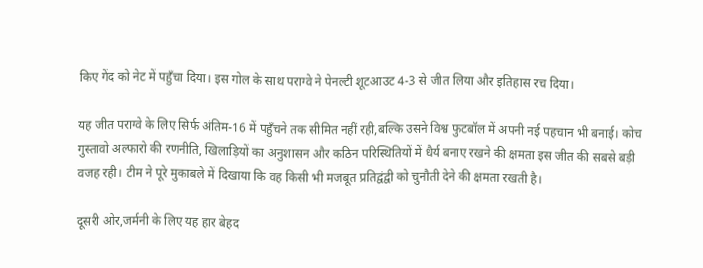किए गेंद को नेट में पहुँचा दिया। इस गोल के साथ पराग्वे ने पेनल्टी शूटआउट 4-3 से जीत लिया और इतिहास रच दिया।

यह जीत पराग्वे के लिए सिर्फ अंतिम-16 में पहुँचने तक सीमित नहीं रही,बल्कि उसने विश्व फुटबॉल में अपनी नई पहचान भी बनाई। कोच गुस्तावो अल्फारो की रणनीति, खिलाड़ियों का अनुशासन और कठिन परिस्थितियों में धैर्य बनाए रखने की क्षमता इस जीत की सबसे बड़ी वजह रही। टीम ने पूरे मुकाबले में दिखाया कि वह किसी भी मजबूत प्रतिद्वंद्वी को चुनौती देने की क्षमता रखती है।

दूसरी ओर,जर्मनी के लिए यह हार बेहद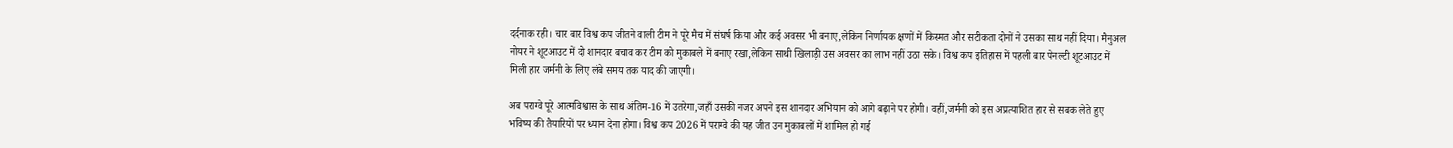दर्दनाक रही। चार बार विश्व कप जीतने वाली टीम ने पूरे मैच में संघर्ष किया और कई अवसर भी बनाए,लेकिन निर्णायक क्षणों में किस्मत और सटीकता दोनों ने उसका साथ नहीं दिया। मैनुअल नोयर ने शूटआउट में दो शानदार बचाव कर टीम को मुकाबले में बनाए रखा,लेकिन साथी खिलाड़ी उस अवसर का लाभ नहीं उठा सके। विश्व कप इतिहास में पहली बार पेनल्टी शूटआउट में मिली हार जर्मनी के लिए लंबे समय तक याद की जाएगी।

अब पराग्वे पूरे आत्मविश्वास के साथ अंतिम-16 में उतरेगा,जहाँ उसकी नजर अपने इस शानदार अभियान को आगे बढ़ाने पर होगी। वहीं,जर्मनी को इस अप्रत्याशित हार से सबक लेते हुए भविष्य की तैयारियों पर ध्यान देना होगा। विश्व कप 2026 में पराग्वे की यह जीत उन मुकाबलों में शामिल हो गई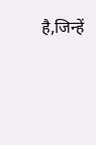है,जिन्हें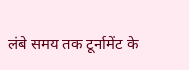लंबे समय तक टूर्नामेंट के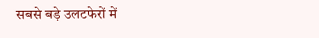सबसे बड़े उलटफेरों में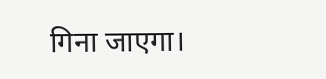गिना जाएगा।